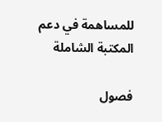للمساهمة في دعم المكتبة الشاملة

فصول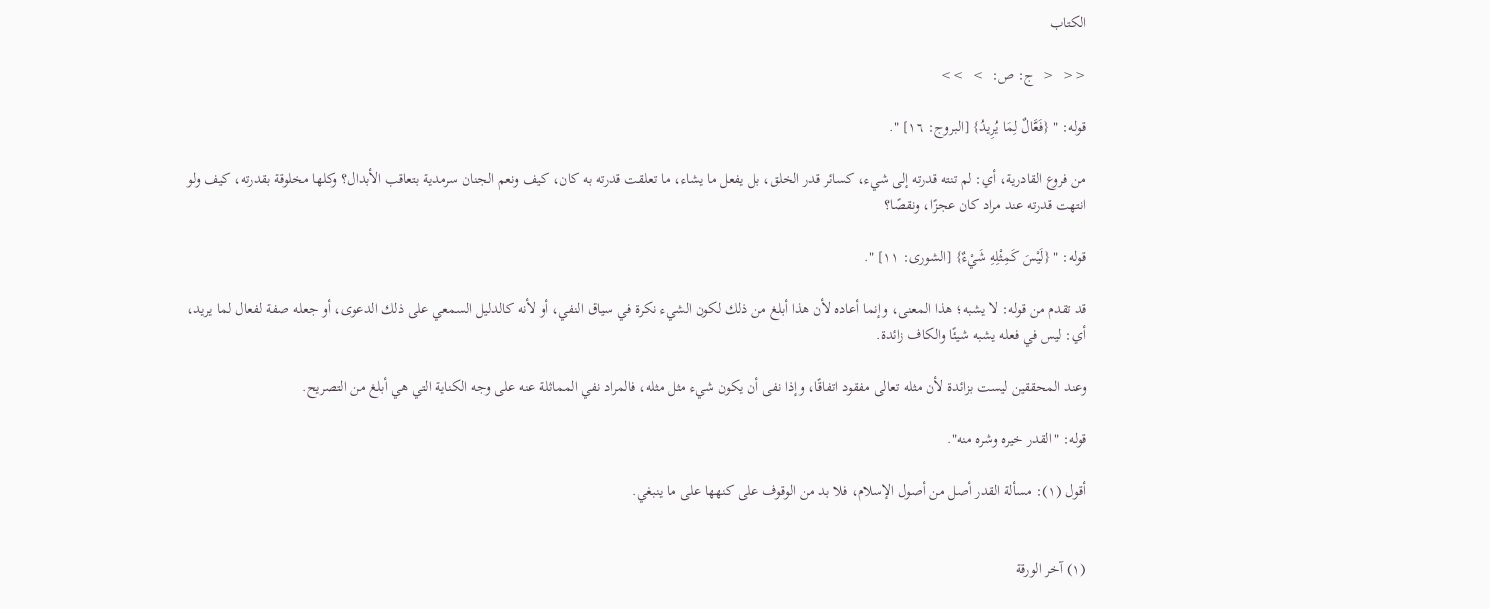الكتاب

<<  <  ج: ص:  >  >>

قوله: " {فَعَّالٌ لِمَا يُرِيدُ} [البروج: ١٦] ".

من فروع القادرية، أي: لم تنته قدرته إلى شيء، كسائر قدر الخلق، بل يفعل ما يشاء، ما تعلقت قدرته به كان، كيف ونعم الجنان سرمدية بتعاقب الأبدال؟ وكلها مخلوقة بقدرته، كيف ولو انتهت قدرته عند مراد كان عجزًا، ونقصًا؟

قوله: " {لَيْسَ كَمِثْلِهِ شَيْءٌ} [الشورى: ١١] ".

قد تقدم من قوله: لا يشبه؛ هذا المعنى، وإنما أعاده لأن هذا أبلغ من ذلك لكون الشيء نكرة في سياق النفي، أو لأنه كالدليل السمعي على ذلك الدعوى، أو جعله صفة لفعال لما يريد، أي: ليس في فعله يشبه شيئًا والكاف زائدة.

وعند المحققين ليست بزائدة لأن مثله تعالى مفقود اتفاقًا، وإذا نفى أن يكون شيء مثل مثله، فالمراد نفي المماثلة عنه على وجه الكناية التي هي أبلغ من التصريح.

قوله: "القدر خيره وشره منه".

أقول (١): مسألة القدر أصل من أصول الإسلام، فلا بد من الوقوف على كنهها على ما ينبغي.


(١) آخر الورقة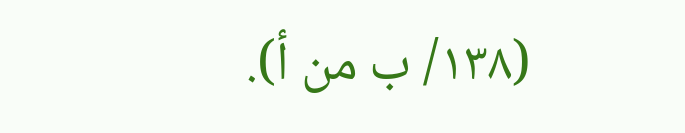(١٣٨/ ب من أ).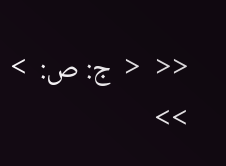<<  <  ج: ص:  >  >>